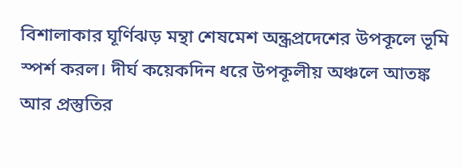বিশালাকার ঘূর্ণিঝড় মন্থা শেষমেশ অন্ধ্রপ্রদেশের উপকূলে ভূমি স্পর্শ করল। দীর্ঘ কয়েকদিন ধরে উপকূলীয় অঞ্চলে আতঙ্ক আর প্রস্তুতির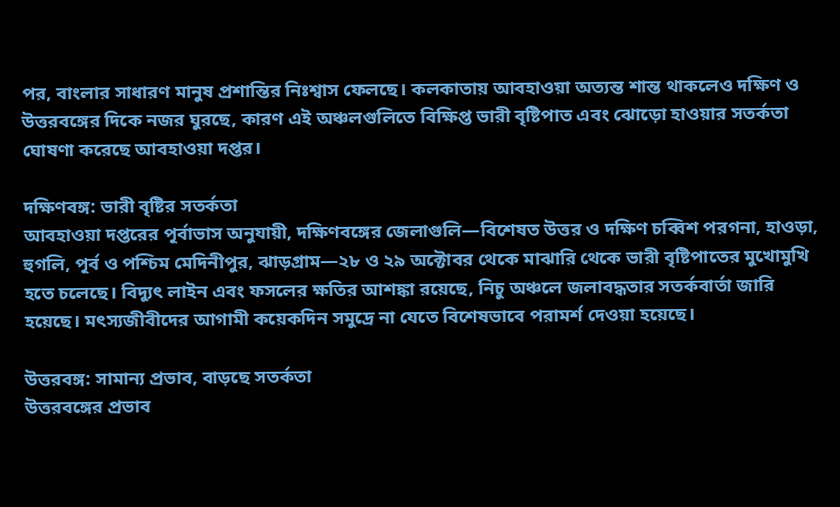পর, বাংলার সাধারণ মানুষ প্রশান্তির নিঃশ্বাস ফেলছে। কলকাতায় আবহাওয়া অত্যন্ত শান্ত থাকলেও দক্ষিণ ও উত্তরবঙ্গের দিকে নজর ঘুরছে, কারণ এই অঞ্চলগুলিতে বিক্ষিপ্ত ভারী বৃষ্টিপাত এবং ঝোড়ো হাওয়ার সতর্কতা ঘোষণা করেছে আবহাওয়া দপ্তর।

দক্ষিণবঙ্গ: ভারী বৃষ্টির সতর্কতা
আবহাওয়া দপ্তরের পূর্বাভাস অনুযায়ী, দক্ষিণবঙ্গের জেলাগুলি—বিশেষত উত্তর ও দক্ষিণ চব্বিশ পরগনা, হাওড়া, হুগলি, পূর্ব ও পশ্চিম মেদিনীপুর, ঝাড়গ্রাম—২৮ ও ২৯ অক্টোবর থেকে মাঝারি থেকে ভারী বৃষ্টিপাতের মুখোমুখি হতে চলেছে। বিদ্যুৎ লাইন এবং ফসলের ক্ষতির আশঙ্কা রয়েছে, নিচু অঞ্চলে জলাবদ্ধতার সতর্কবার্তা জারি হয়েছে। মৎস্যজীবীদের আগামী কয়েকদিন সমুদ্রে না যেতে বিশেষভাবে পরামর্শ দেওয়া হয়েছে।

উত্তরবঙ্গ: সামান্য প্রভাব, বাড়ছে সতর্কতা
উত্তরবঙ্গের প্রভাব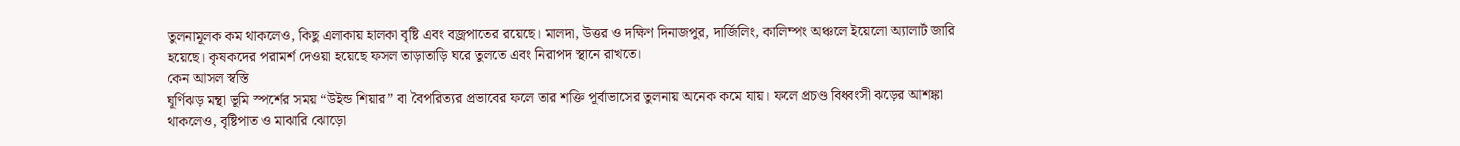তুলনামূলক কম থাকলেও, কিছু এলাকায় হালকা বৃষ্টি এবং বজ্রপাতের রয়েছে। মালদা, উত্তর ও দক্ষিণ দিনাজপুর, দার্জিলিং, কালিম্পং অঞ্চলে ইয়েলো অ্যালার্ট জারি হয়েছে। কৃষকদের পরামর্শ দেওয়া হয়েছে ফসল তাড়াতাড়ি ঘরে তুলতে এবং নিরাপদ স্থানে রাখতে।
কেন আসল স্বস্তি
ঘূর্ণিঝড় মন্থা ভূমি স্পর্শের সময় “উইন্ড শিয়ার” বা বৈপরিত্যর প্রভাবের ফলে তার শক্তি পূর্বাভাসের তুলনায় অনেক কমে যায়। ফলে প্রচণ্ড বিধ্বংসী ঝড়ের আশঙ্কা থাকলেও, বৃষ্টিপাত ও মাঝারি ঝোড়ো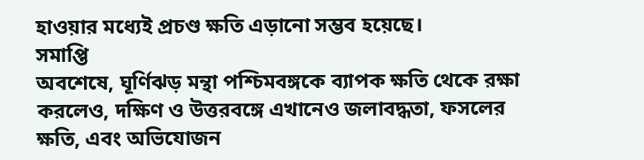হাওয়ার মধ্যেই প্রচণ্ড ক্ষতি এড়ানো সম্ভব হয়েছে।
সমাপ্তি
অবশেষে, ঘূর্ণিঝড় মন্থা পশ্চিমবঙ্গকে ব্যাপক ক্ষতি থেকে রক্ষা করলেও, দক্ষিণ ও উত্তরবঙ্গে এখানেও জলাবদ্ধতা, ফসলের ক্ষতি, এবং অভিযোজন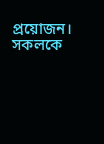প্রয়োজন। সকলকে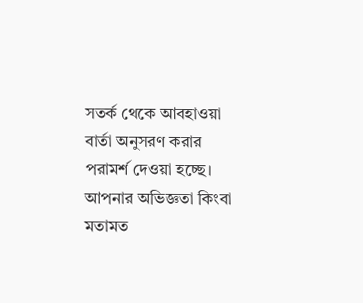সতর্ক থেকে আবহাওয়া বার্তা অনুসরণ করার পরামর্শ দেওয়া হচ্ছে।
আপনার অভিজ্ঞতা কিংবা মতামত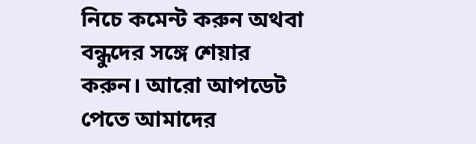নিচে কমেন্ট করুন অথবা বন্ধুদের সঙ্গে শেয়ার করুন। আরো আপডেট পেতে আমাদের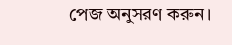পেজ অনুসরণ করুন।